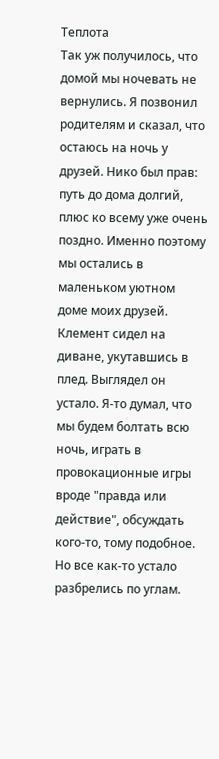Теплота
Так уж получилось, что домой мы ночевать не вернулись. Я позвонил родителям и сказал, что остаюсь на ночь у друзей. Нико был прав: путь до дома долгий, плюс ко всему уже очень поздно. Именно поэтому мы остались в маленьком уютном доме моих друзей. Клемент сидел на диване, укутавшись в плед. Выглядел он устало. Я-то думал, что мы будем болтать всю ночь, играть в провокационные игры вроде "правда или действие", обсуждать кого-то, тому подобное. Но все как-то устало разбрелись по углам.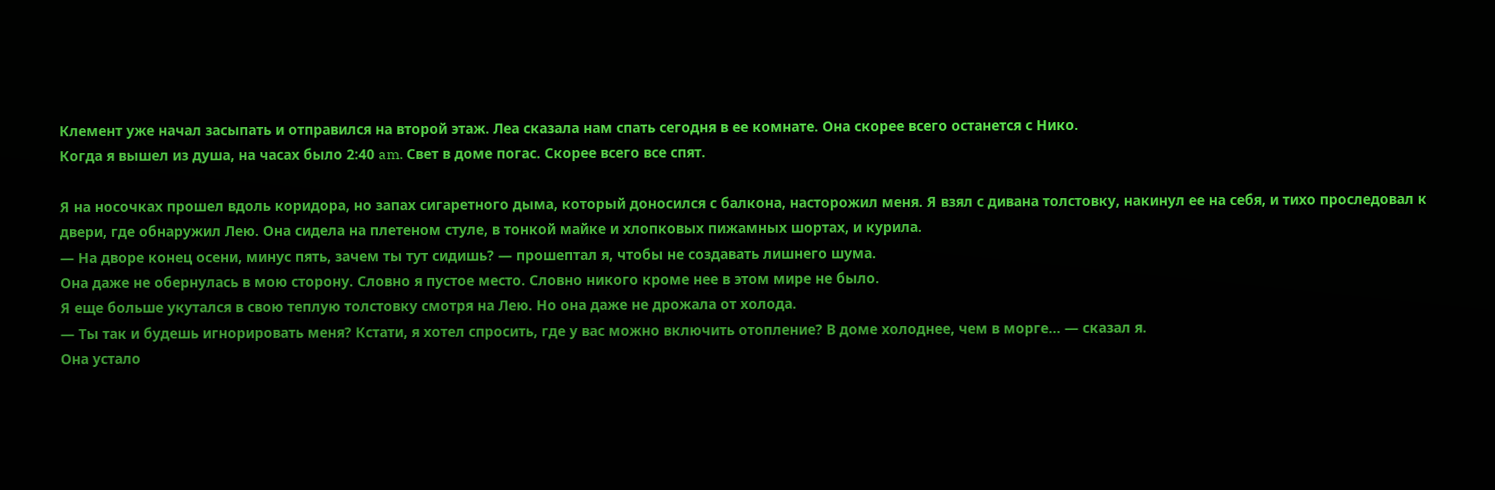Клемент уже начал засыпать и отправился на второй этаж. Леа сказала нам спать сегодня в ее комнате. Она скорее всего останется с Нико.
Когда я вышел из душа, на часах было 2:40 am. Свет в доме погас. Скорее всего все спят.

Я на носочках прошел вдоль коридора, но запах сигаретного дыма, который доносился с балкона, насторожил меня. Я взял с дивана толстовку, накинул ее на себя, и тихо проследовал к двери, где обнаружил Лею. Она сидела на плетеном стуле, в тонкой майке и хлопковых пижамных шортах, и курила.
— На дворе конец осени, минус пять, зачем ты тут сидишь? — прошептал я, чтобы не создавать лишнего шума.
Она даже не обернулась в мою сторону. Словно я пустое место. Словно никого кроме нее в этом мире не было.
Я еще больше укутался в свою теплую толстовку смотря на Лею. Но она даже не дрожала от холода.
— Ты так и будешь игнорировать меня? Кстати, я хотел спросить, где у вас можно включить отопление? В доме холоднее, чем в морге... — сказал я.
Она устало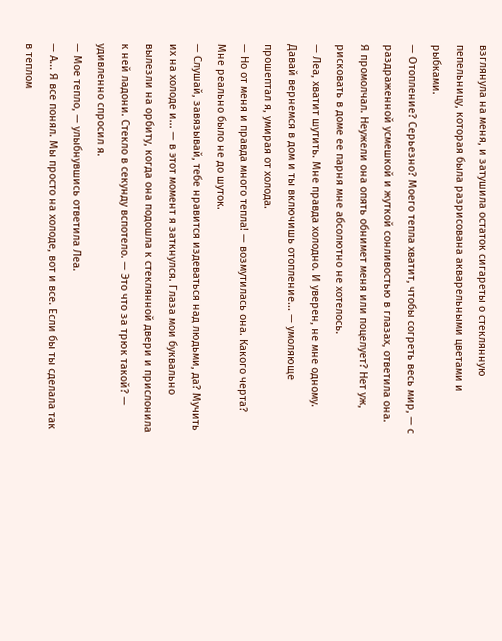взглянула на меня, и затушила остаток сигареты о стеклянную пепельницу, которая была разрисована акварельными цветами и рыбками.
— Отопление? Серьезно? Моего тепла хватит, чтобы согреть весь мир, — с раздраженной усмешкой и жуткой сонливостью в глазах, ответила она.
Я промолчал. Неужели она опять обнимет меня или поцелует? Нет уж, рисковать в доме ее парня мне абсолютно не хотелось.
— Леа, хватит шутить. Мне правда холодно. И уверен, не мне одному. Давай вернемся в дом и ты включишь отопление... — умоляюще прошептал я, умирая от холода.
— Но от меня и правда много тепла! — возмутилась она. Какого черта? Мне реально было не до шуток.
— Слушай, завязывай, тебе нравится издеваться над людьми, да? Мучить их на холоде и... — в этот момент я заткнулся. Глаза мои буквально вылезли на орбиту, когда она подошла к стеклянной двери и прислонила к ней ладони. Стекло в секунду вспотело. — Это что за трюк такой? — удивленно спросил я.
— Мое тепло, — улыбнувшись ответила Леа.
— А... Я все понял. Мы просто на холоде, вот и все. Если бы ты сделала так в теплом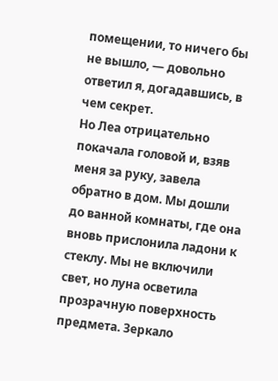помещении, то ничего бы не вышло, — довольно ответил я, догадавшись, в чем секрет.
Но Леа отрицательно покачала головой и, взяв меня за руку, завела обратно в дом. Мы дошли до ванной комнаты, где она вновь прислонила ладони к стеклу. Мы не включили свет, но луна осветила прозрачную поверхность предмета. Зеркало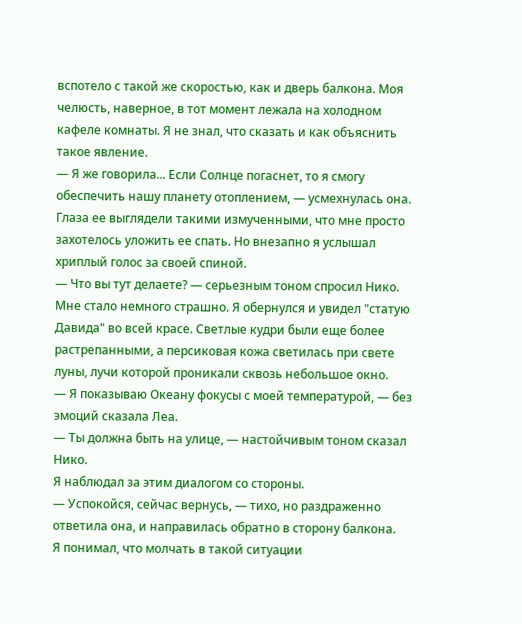вспотело с такой же скоростью, как и дверь балкона. Моя челюсть, наверное, в тот момент лежала на холодном кафеле комнаты. Я не знал, что сказать и как объяснить такое явление.
— Я же говорила... Если Солнце погаснет, то я смогу обеспечить нашу планету отоплением, — усмехнулась она. Глаза ее выглядели такими измученными, что мне просто захотелось уложить ее спать. Но внезапно я услышал хриплый голос за своей спиной.
— Что вы тут делаете? — серьезным тоном спросил Нико. Мне стало немного страшно. Я обернулся и увидел "статую Давида" во всей красе. Светлые кудри были еще более растрепанными, а персиковая кожа светилась при свете луны, лучи которой проникали сквозь небольшое окно.
— Я показываю Океану фокусы с моей температурой, — без эмоций сказала Леа.
— Ты должна быть на улице, — настойчивым тоном сказал Нико.
Я наблюдал за этим диалогом со стороны.
— Успокойся, сейчас вернусь, — тихо, но раздраженно ответила она, и направилась обратно в сторону балкона.
Я понимал, что молчать в такой ситуации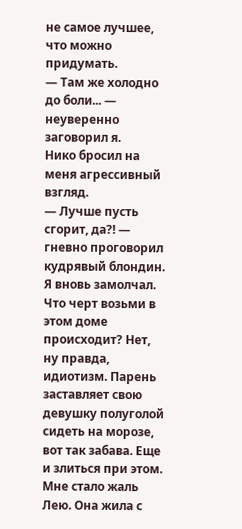не самое лучшее, что можно придумать.
— Там же холодно до боли... — неуверенно заговорил я.
Нико бросил на меня агрессивный взгляд.
— Лучше пусть сгорит, да?! — гневно проговорил кудрявый блондин.
Я вновь замолчал. Что черт возьми в этом доме происходит? Нет, ну правда, идиотизм. Парень заставляет свою девушку полуголой сидеть на морозе, вот так забава. Еще и злиться при этом. Мне стало жаль Лею. Она жила с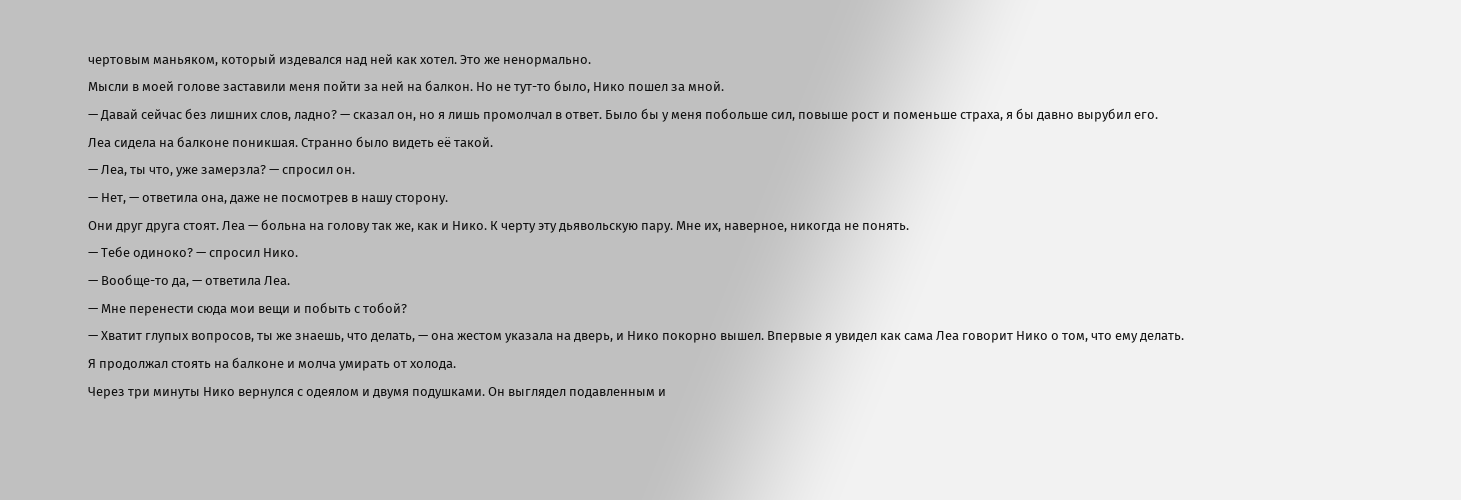чертовым маньяком, который издевался над ней как хотел. Это же ненормально.
Мысли в моей голове заставили меня пойти за ней на балкон. Но не тут-то было, Нико пошел за мной.
— Давай сейчас без лишних слов, ладно? — сказал он, но я лишь промолчал в ответ. Было бы у меня побольше сил, повыше рост и поменьше страха, я бы давно вырубил его.
Леа сидела на балконе поникшая. Странно было видеть её такой.
— Леа, ты что, уже замерзла? — спросил он.
— Нет, — ответила она, даже не посмотрев в нашу сторону.
Они друг друга стоят. Леа — больна на голову так же, как и Нико. К черту эту дьявольскую пару. Мне их, наверное, никогда не понять.
— Тебе одиноко? — спросил Нико.
— Вообще-то да, — ответила Леа.
— Мне перенести сюда мои вещи и побыть с тобой?
— Хватит глупых вопросов, ты же знаешь, что делать, — она жестом указала на дверь, и Нико покорно вышел. Впервые я увидел как сама Леа говорит Нико о том, что ему делать.
Я продолжал стоять на балконе и молча умирать от холода.
Через три минуты Нико вернулся с одеялом и двумя подушками. Он выглядел подавленным и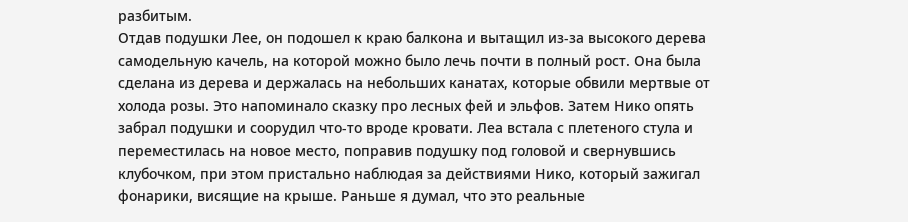разбитым.
Отдав подушки Лее, он подошел к краю балкона и вытащил из-за высокого дерева самодельную качель, на которой можно было лечь почти в полный рост. Она была сделана из дерева и держалась на небольших канатах, которые обвили мертвые от холода розы. Это напоминало сказку про лесных фей и эльфов. Затем Нико опять забрал подушки и соорудил что-то вроде кровати. Леа встала с плетеного стула и переместилась на новое место, поправив подушку под головой и свернувшись клубочком, при этом пристально наблюдая за действиями Нико, который зажигал фонарики, висящие на крыше. Раньше я думал, что это реальные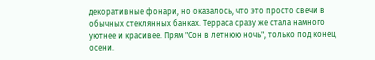декоративные фонари, но оказалось, что это просто свечи в обычных стеклянных банках. Терраса сразу же стала намного уютнее и красивее. Прям "Сон в летнюю ночь", только под конец осени.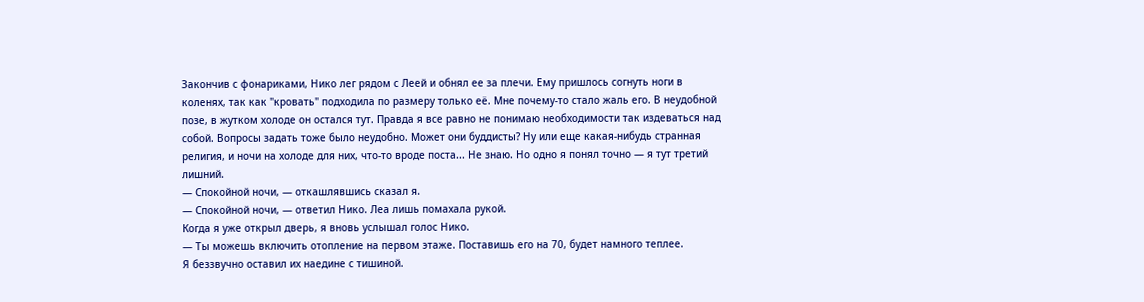Закончив с фонариками, Нико лег рядом с Леей и обнял ее за плечи. Ему пришлось согнуть ноги в коленях, так как "кровать" подходила по размеру только её. Мне почему-то стало жаль его. В неудобной позе, в жутком холоде он остался тут. Правда я все равно не понимаю необходимости так издеваться над собой. Вопросы задать тоже было неудобно. Может они буддисты? Ну или еще какая-нибудь странная религия, и ночи на холоде для них, что-то вроде поста... Не знаю. Но одно я понял точно — я тут третий лишний.
— Спокойной ночи, — откашлявшись сказал я.
— Спокойной ночи, — ответил Нико. Леа лишь помахала рукой.
Когда я уже открыл дверь, я вновь услышал голос Нико.
— Ты можешь включить отопление на первом этаже. Поставишь его на 70, будет намного теплее.
Я беззвучно оставил их наедине с тишиной.